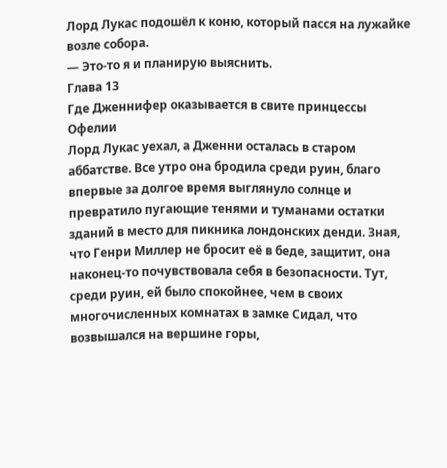Лорд Лукас подошёл к коню, который пасся на лужайке возле собора.
— Это-то я и планирую выяснить.
Глава 13
Где Дженнифер оказывается в свите принцессы Офелии
Лорд Лукас уехал, а Дженни осталась в старом аббатстве. Все утро она бродила среди руин, благо впервые за долгое время выглянуло солнце и превратило пугающие тенями и туманами остатки зданий в место для пикника лондонских денди. Зная, что Генри Миллер не бросит её в беде, защитит, она наконец-то почувствовала себя в безопасности. Тут, среди руин, ей было спокойнее, чем в своих многочисленных комнатах в замке Сидал, что возвышался на вершине горы,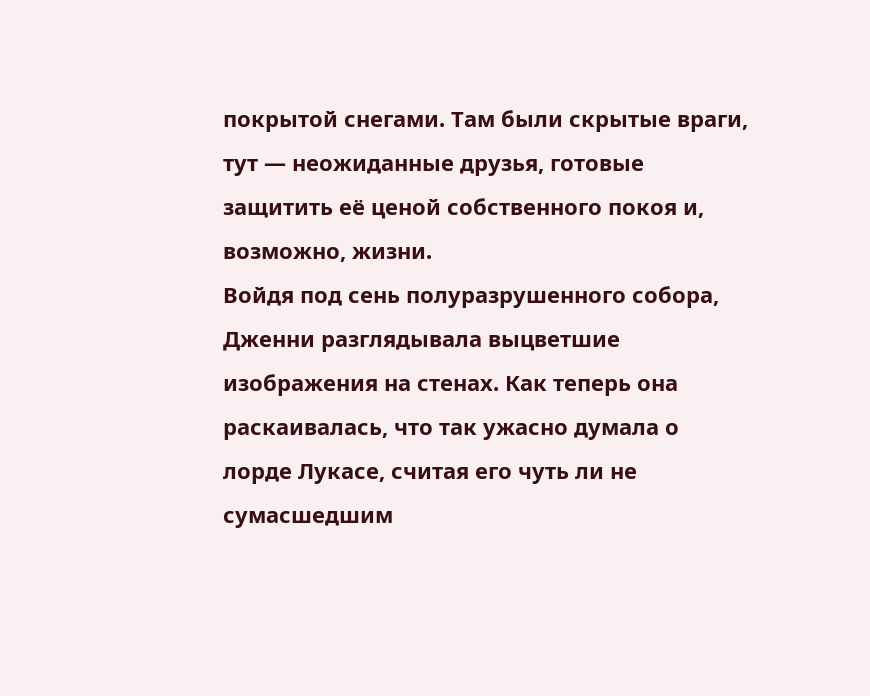покрытой снегами. Там были скрытые враги, тут — неожиданные друзья, готовые защитить её ценой собственного покоя и, возможно, жизни.
Войдя под сень полуразрушенного собора, Дженни разглядывала выцветшие изображения на стенах. Как теперь она раскаивалась, что так ужасно думала о лорде Лукасе, считая его чуть ли не сумасшедшим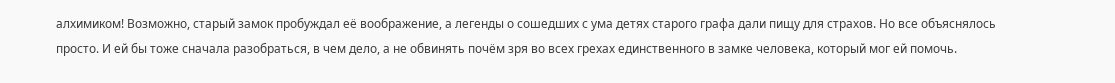алхимиком! Возможно, старый замок пробуждал её воображение, а легенды о сошедших с ума детях старого графа дали пищу для страхов. Но все объяснялось просто. И ей бы тоже сначала разобраться, в чем дело, а не обвинять почём зря во всех грехах единственного в замке человека, который мог ей помочь.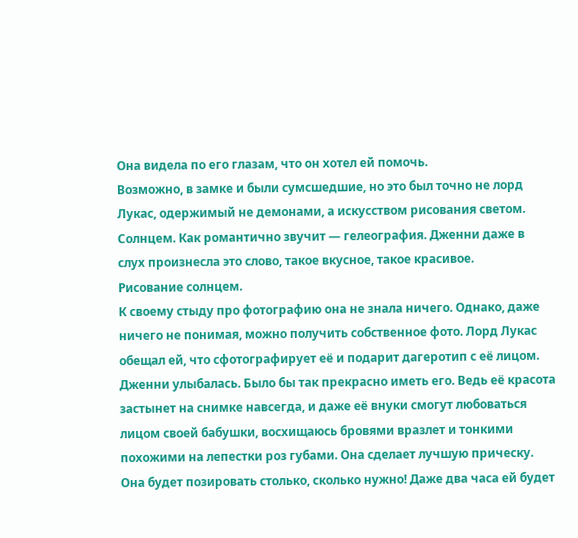Она видела по его глазам, что он хотел ей помочь.
Возможно, в замке и были сумсшедшие, но это был точно не лорд Лукас, одержимый не демонами, а искусством рисования светом. Солнцем. Как романтично звучит — гелеография. Дженни даже в слух произнесла это слово, такое вкусное, такое красивое.
Рисование солнцем.
К своему стыду про фотографию она не знала ничего. Однако, даже ничего не понимая, можно получить собственное фото. Лорд Лукас обещал ей, что сфотографирует её и подарит дагеротип с её лицом. Дженни улыбалась. Было бы так прекрасно иметь его. Ведь её красота застынет на снимке навсегда, и даже её внуки смогут любоваться лицом своей бабушки, восхищаюсь бровями вразлет и тонкими похожими на лепестки роз губами. Она сделает лучшую прическу. Она будет позировать столько, сколько нужно! Даже два часа ей будет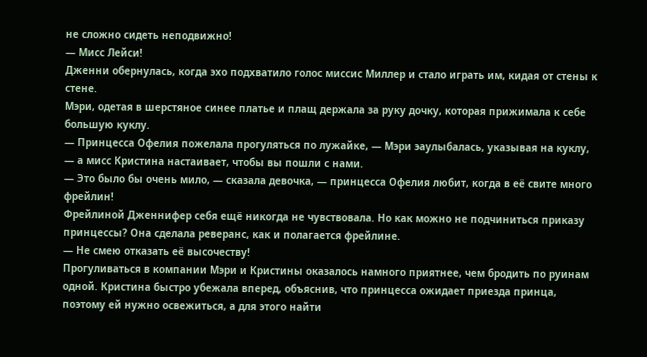не сложно сидеть неподвижно!
— Мисс Лейси!
Дженни обернулась, когда эхо подхватило голос миссис Миллер и стало играть им, кидая от стены к стене.
Мэри, одетая в шерстяное синее платье и плащ держала за руку дочку, которая прижимала к себе большую куклу.
— Принцесса Офелия пожелала прогуляться по лужайке, — Мэри эаулыбалась, указывая на куклу, — а мисс Кристина настаивает, чтобы вы пошли с нами.
— Это было бы очень мило, — сказала девочка, — принцесса Офелия любит, когда в её свите много фрейлин!
Фрейлиной Дженнифер себя ещё никогда не чувствовала. Но как можно не подчиниться приказу принцессы? Она сделала реверанс, как и полагается фрейлине.
— Не смею отказать её высочеству!
Прогуливаться в компании Мэри и Кристины оказалось намного приятнее, чем бродить по руинам одной. Кристина быстро убежала вперед, объяснив, что принцесса ожидает приезда принца, поэтому ей нужно освежиться, а для этого найти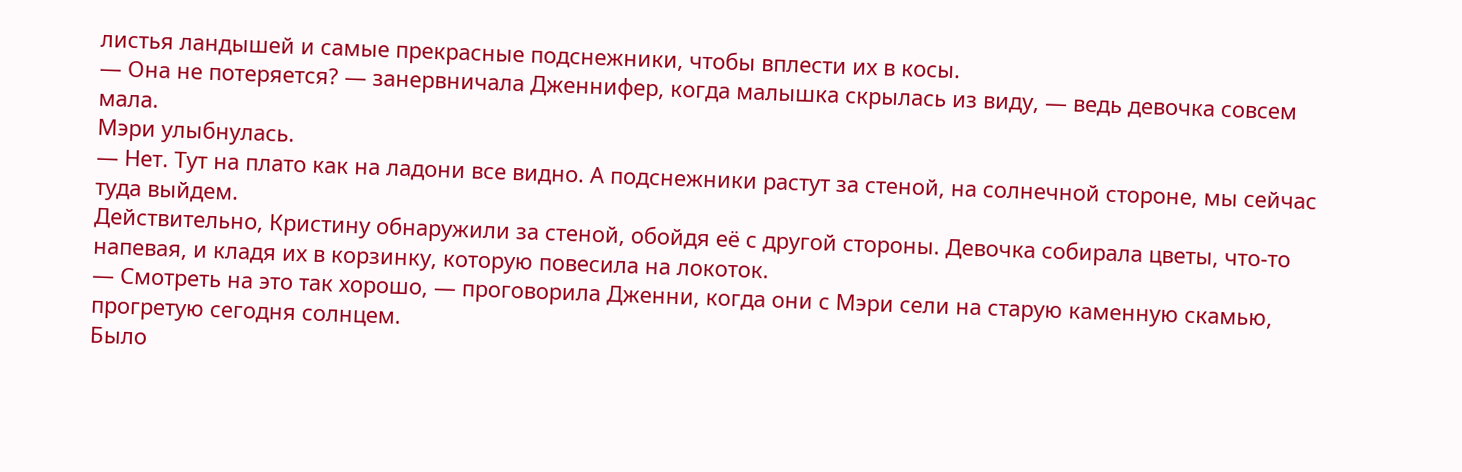листья ландышей и самые прекрасные подснежники, чтобы вплести их в косы.
— Она не потеряется? — занервничала Дженнифер, когда малышка скрылась из виду, — ведь девочка совсем мала.
Мэри улыбнулась.
— Нет. Тут на плато как на ладони все видно. А подснежники растут за стеной, на солнечной стороне, мы сейчас туда выйдем.
Действительно, Кристину обнаружили за стеной, обойдя её с другой стороны. Девочка собирала цветы, что-то напевая, и кладя их в корзинку, которую повесила на локоток.
— Смотреть на это так хорошо, — проговорила Дженни, когда они с Мэри сели на старую каменную скамью, прогретую сегодня солнцем.
Было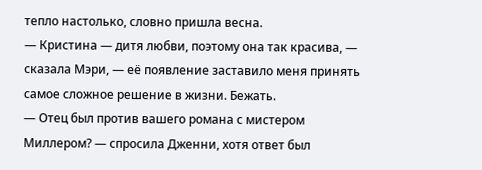тепло настолько, словно пришла весна.
— Кристина — дитя любви, поэтому она так красива, — сказала Мэри, — её появление заставило меня принять самое сложное решение в жизни. Бежать.
— Отец был против вашего романа с мистером Миллером? — спросила Дженни, хотя ответ был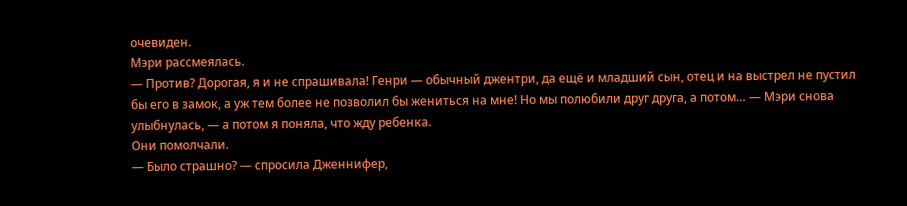очевиден.
Мэри рассмеялась.
— Против? Дорогая, я и не спрашивала! Генри — обычный джентри, да ещё и младший сын, отец и на выстрел не пустил бы его в замок, а уж тем более не позволил бы жениться на мне! Но мы полюбили друг друга, а потом… — Мэри снова улыбнулась, — а потом я поняла, что жду ребенка.
Они помолчали.
— Было страшно? — спросила Дженнифер,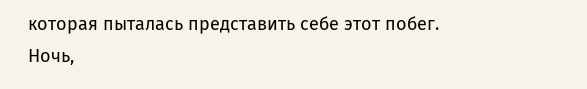которая пыталась представить себе этот побег.
Ночь,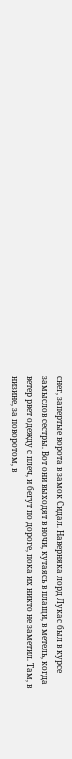снег, запертые ворота в замок Сидал. Наверняка лорд Лукас был в курсе замыслов сестры. Вот они выходят в ночи, кутаясь в плащи, в метель, когда ветер рвет одежду с плеч, и бегут по дороге, пока их никто не заметил. Там, в низине, за поворотом, в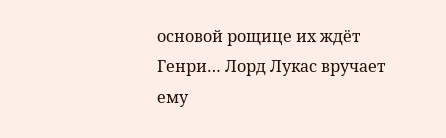основой рощице их ждёт Генри… Лорд Лукас вручает ему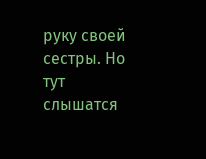руку своей сестры. Но тут слышатся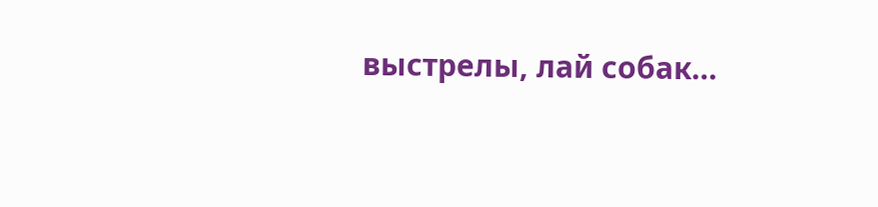выстрелы, лай собак…